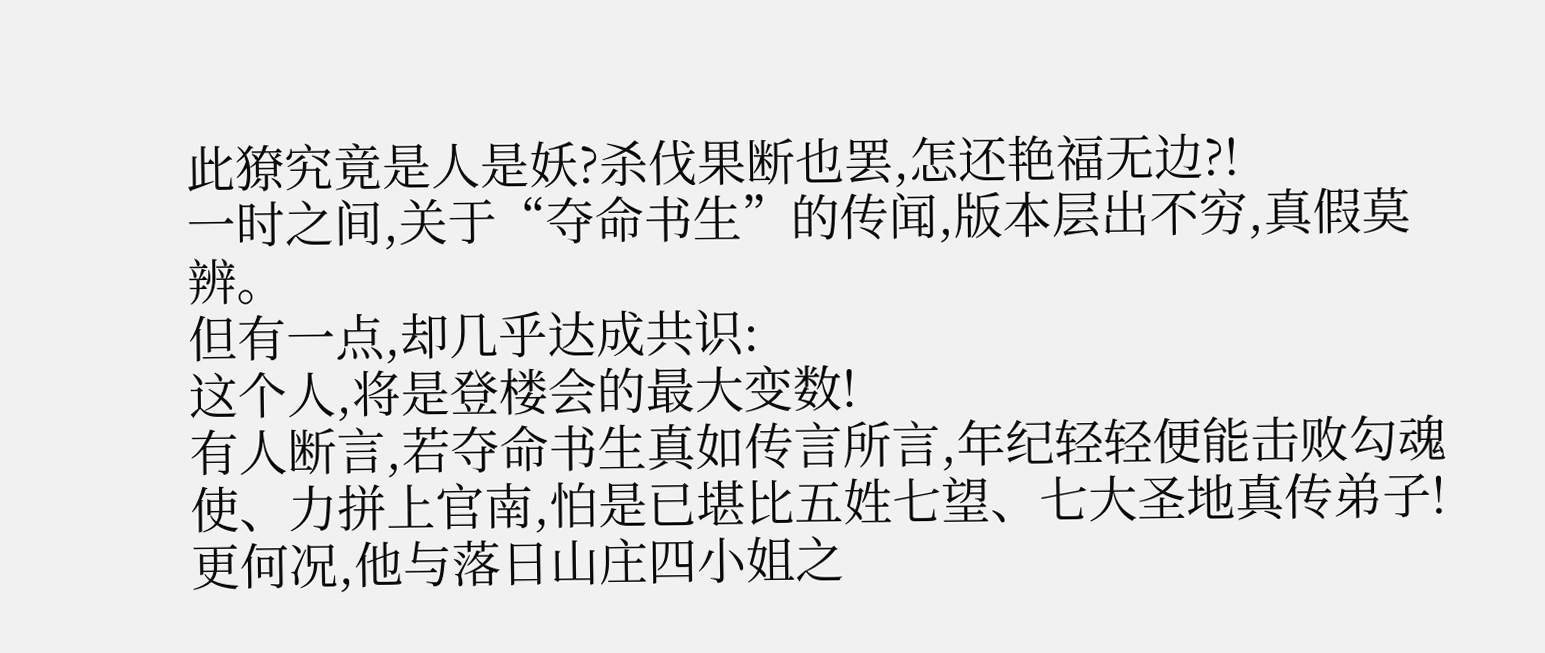此獠究竟是人是妖?杀伐果断也罢,怎还艳福无边?!
一时之间,关于“夺命书生”的传闻,版本层出不穷,真假莫辨。
但有一点,却几乎达成共识:
这个人,将是登楼会的最大变数!
有人断言,若夺命书生真如传言所言,年纪轻轻便能击败勾魂使、力拼上官南,怕是已堪比五姓七望、七大圣地真传弟子!
更何况,他与落日山庄四小姐之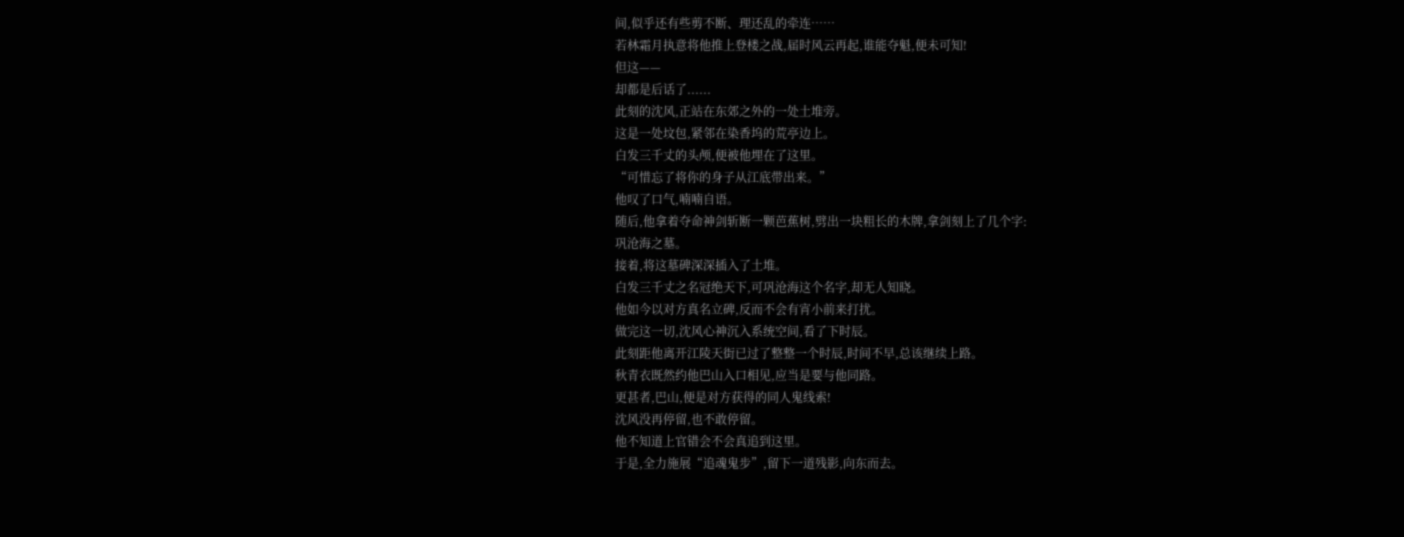间,似乎还有些剪不断、理还乱的牵连……
若林霜月执意将他推上登楼之战,届时风云再起,谁能夺魁,便未可知!
但这——
却都是后话了......
此刻的沈风,正站在东郊之外的一处土堆旁。
这是一处坟包,紧邻在染香坞的荒亭边上。
白发三千丈的头颅,便被他埋在了这里。
“可惜忘了将你的身子从江底带出来。”
他叹了口气,喃喃自语。
随后,他拿着夺命神剑斩断一颗芭蕉树,劈出一块粗长的木牌,拿剑刻上了几个字:
巩沧海之墓。
接着,将这墓碑深深插入了土堆。
白发三千丈之名冠绝天下,可巩沧海这个名字,却无人知晓。
他如今以对方真名立碑,反而不会有宵小前来打扰。
做完这一切,沈风心神沉入系统空间,看了下时辰。
此刻距他离开江陵天街已过了整整一个时辰,时间不早,总该继续上路。
秋青衣既然约他巴山入口相见,应当是要与他同路。
更甚者,巴山,便是对方获得的同人鬼线索!
沈风没再停留,也不敢停留。
他不知道上官错会不会真追到这里。
于是,全力施展“追魂鬼步”,留下一道残影,向东而去。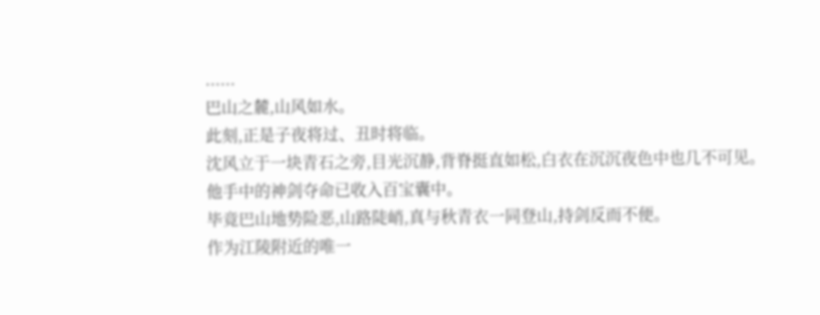......
巴山之麓,山风如水。
此刻,正是子夜将过、丑时将临。
沈风立于一块青石之旁,目光沉静,背脊挺直如松,白衣在沉沉夜色中也几不可见。
他手中的神剑夺命已收入百宝囊中。
毕竟巴山地势险恶,山路陡峭,真与秋青衣一同登山,持剑反而不便。
作为江陵附近的唯一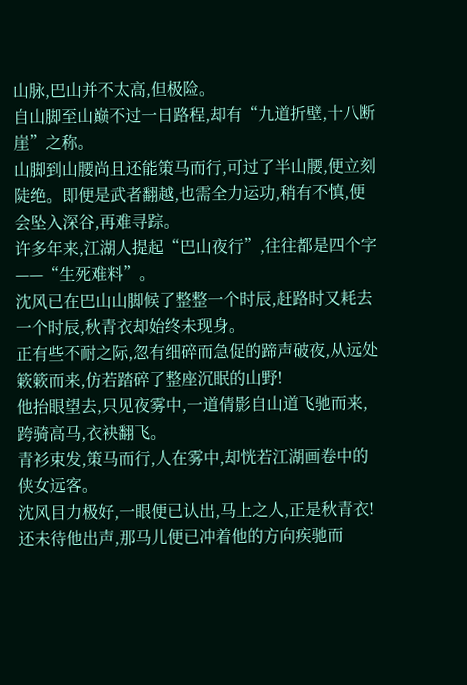山脉,巴山并不太高,但极险。
自山脚至山巅不过一日路程,却有“九道折壁,十八断崖”之称。
山脚到山腰尚且还能策马而行,可过了半山腰,便立刻陡绝。即便是武者翻越,也需全力运功,稍有不慎,便会坠入深谷,再难寻踪。
许多年来,江湖人提起“巴山夜行”,往往都是四个字——“生死难料”。
沈风已在巴山山脚候了整整一个时辰,赶路时又耗去一个时辰,秋青衣却始终未现身。
正有些不耐之际,忽有细碎而急促的蹄声破夜,从远处簌簌而来,仿若踏碎了整座沉眠的山野!
他抬眼望去,只见夜雾中,一道倩影自山道飞驰而来,跨骑高马,衣袂翻飞。
青衫束发,策马而行,人在雾中,却恍若江湖画卷中的侠女远客。
沈风目力极好,一眼便已认出,马上之人,正是秋青衣!
还未待他出声,那马儿便已冲着他的方向疾驰而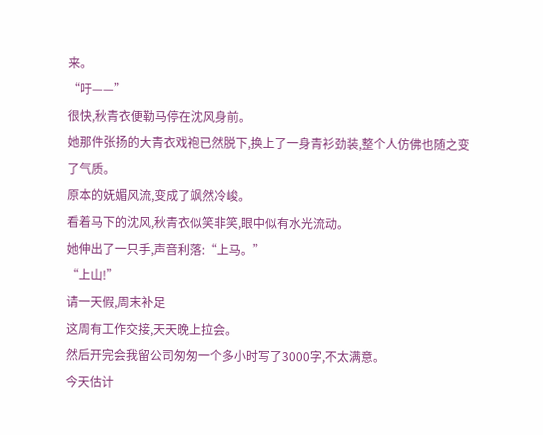来。
“吁——”
很快,秋青衣便勒马停在沈风身前。
她那件张扬的大青衣戏袍已然脱下,换上了一身青衫劲装,整个人仿佛也随之变了气质。
原本的妩媚风流,变成了飒然冷峻。
看着马下的沈风,秋青衣似笑非笑,眼中似有水光流动。
她伸出了一只手,声音利落:“上马。”
“上山!”
请一天假,周末补足
这周有工作交接,天天晚上拉会。
然后开完会我留公司匆匆一个多小时写了3000字,不太满意。
今天估计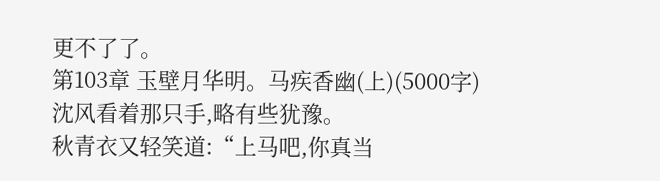更不了了。
第103章 玉壁月华明。马疾香幽(上)(5000字)
沈风看着那只手,略有些犹豫。
秋青衣又轻笑道:“上马吧,你真当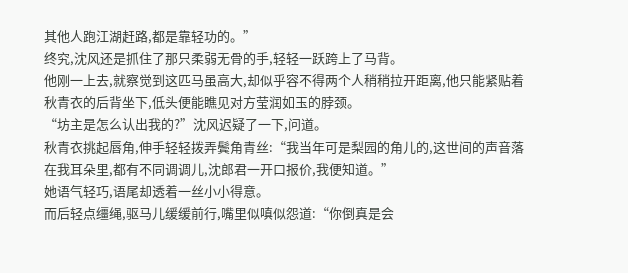其他人跑江湖赶路,都是靠轻功的。”
终究,沈风还是抓住了那只柔弱无骨的手,轻轻一跃跨上了马背。
他刚一上去,就察觉到这匹马虽高大,却似乎容不得两个人稍稍拉开距离,他只能紧贴着秋青衣的后背坐下,低头便能瞧见对方莹润如玉的脖颈。
“坊主是怎么认出我的?”沈风迟疑了一下,问道。
秋青衣挑起唇角,伸手轻轻拨弄鬓角青丝:“我当年可是梨园的角儿的,这世间的声音落在我耳朵里,都有不同调调儿,沈郎君一开口报价,我便知道。”
她语气轻巧,语尾却透着一丝小小得意。
而后轻点缰绳,驱马儿缓缓前行,嘴里似嗔似怨道:“你倒真是会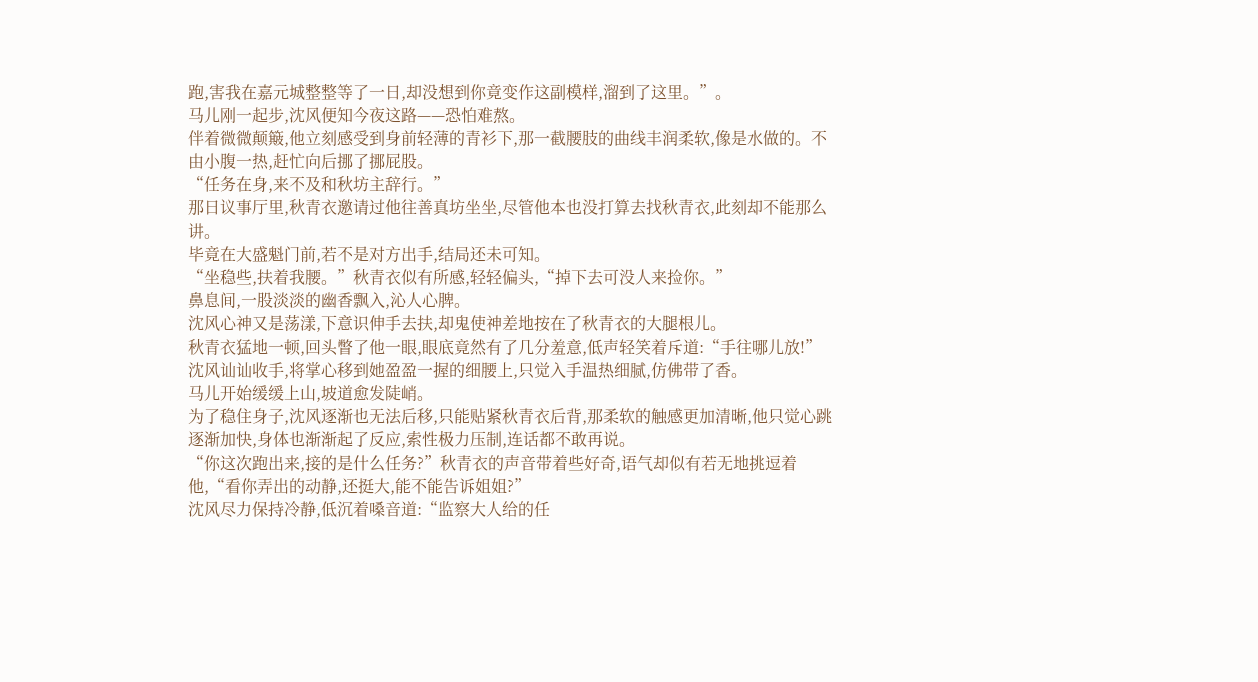跑,害我在嘉元城整整等了一日,却没想到你竟变作这副模样,溜到了这里。”。
马儿刚一起步,沈风便知今夜这路——恐怕难熬。
伴着微微颠簸,他立刻感受到身前轻薄的青衫下,那一截腰肢的曲线丰润柔软,像是水做的。不由小腹一热,赶忙向后挪了挪屁股。
“任务在身,来不及和秋坊主辞行。”
那日议事厅里,秋青衣邀请过他往善真坊坐坐,尽管他本也没打算去找秋青衣,此刻却不能那么讲。
毕竟在大盛魁门前,若不是对方出手,结局还未可知。
“坐稳些,扶着我腰。”秋青衣似有所感,轻轻偏头,“掉下去可没人来捡你。”
鼻息间,一股淡淡的幽香飘入,沁人心脾。
沈风心神又是荡漾,下意识伸手去扶,却鬼使神差地按在了秋青衣的大腿根儿。
秋青衣猛地一顿,回头瞥了他一眼,眼底竟然有了几分羞意,低声轻笑着斥道:“手往哪儿放!”
沈风讪讪收手,将掌心移到她盈盈一握的细腰上,只觉入手温热细腻,仿佛带了香。
马儿开始缓缓上山,坡道愈发陡峭。
为了稳住身子,沈风逐渐也无法后移,只能贴紧秋青衣后背,那柔软的触感更加清晰,他只觉心跳逐渐加快,身体也渐渐起了反应,索性极力压制,连话都不敢再说。
“你这次跑出来,接的是什么任务?”秋青衣的声音带着些好奇,语气却似有若无地挑逗着他,“看你弄出的动静,还挺大,能不能告诉姐姐?”
沈风尽力保持冷静,低沉着嗓音道:“监察大人给的任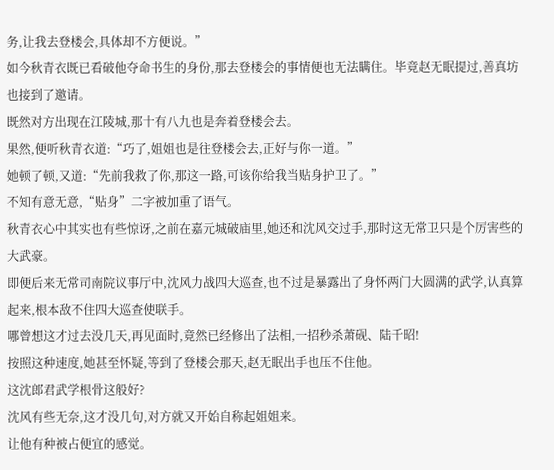务,让我去登楼会,具体却不方便说。”
如今秋青衣既已看破他夺命书生的身份,那去登楼会的事情便也无法瞒住。毕竟赵无眠提过,善真坊也接到了邀请。
既然对方出现在江陵城,那十有八九也是奔着登楼会去。
果然,便听秋青衣道:“巧了,姐姐也是往登楼会去,正好与你一道。”
她顿了顿,又道:“先前我救了你,那这一路,可该你给我当贴身护卫了。”
不知有意无意,“贴身”二字被加重了语气。
秋青衣心中其实也有些惊讶,之前在嘉元城破庙里,她还和沈风交过手,那时这无常卫只是个厉害些的大武豪。
即便后来无常司南院议事厅中,沈风力战四大巡查,也不过是暴露出了身怀两门大圆满的武学,认真算起来,根本敌不住四大巡查使联手。
哪曾想这才过去没几天,再见面时,竟然已经修出了法相,一招秒杀萧砚、陆千昭!
按照这种速度,她甚至怀疑,等到了登楼会那天,赵无眠出手也压不住他。
这沈郎君武学根骨这般好?
沈风有些无奈,这才没几句,对方就又开始自称起姐姐来。
让他有种被占便宜的感觉。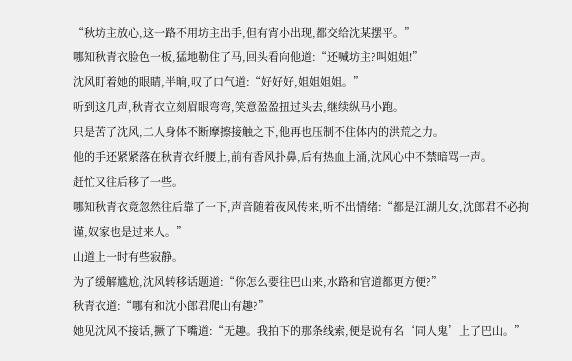“秋坊主放心,这一路不用坊主出手,但有宵小出现,都交给沈某摆平。”
哪知秋青衣脸色一板,猛地勒住了马,回头看向他道:“还喊坊主?叫姐姐!”
沈风盯着她的眼睛,半晌,叹了口气道:“好好好,姐姐姐姐。”
听到这几声,秋青衣立刻眉眼弯弯,笑意盈盈扭过头去,继续纵马小跑。
只是苦了沈风,二人身体不断摩擦接触之下,他再也压制不住体内的洪荒之力。
他的手还紧紧落在秋青衣纤腰上,前有香风扑鼻,后有热血上涌,沈风心中不禁暗骂一声。
赶忙又往后移了一些。
哪知秋青衣竟忽然往后靠了一下,声音随着夜风传来,听不出情绪:“都是江湖儿女,沈郎君不必拘谨,奴家也是过来人。”
山道上一时有些寂静。
为了缓解尴尬,沈风转移话题道:“你怎么要往巴山来,水路和官道都更方便?”
秋青衣道:“哪有和沈小郎君爬山有趣?”
她见沈风不接话,撅了下嘴道:“无趣。我拍下的那条线索,便是说有名‘同人鬼’上了巴山。”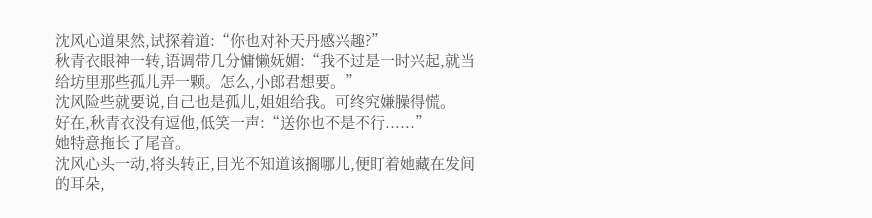沈风心道果然,试探着道:“你也对补天丹感兴趣?”
秋青衣眼神一转,语调带几分慵懒妩媚:“我不过是一时兴起,就当给坊里那些孤儿弄一颗。怎么,小郎君想要。”
沈风险些就要说,自己也是孤儿,姐姐给我。可终究嫌臊得慌。
好在,秋青衣没有逗他,低笑一声:“送你也不是不行......”
她特意拖长了尾音。
沈风心头一动,将头转正,目光不知道该搁哪儿,便盯着她藏在发间的耳朵,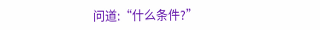问道:“什么条件?”